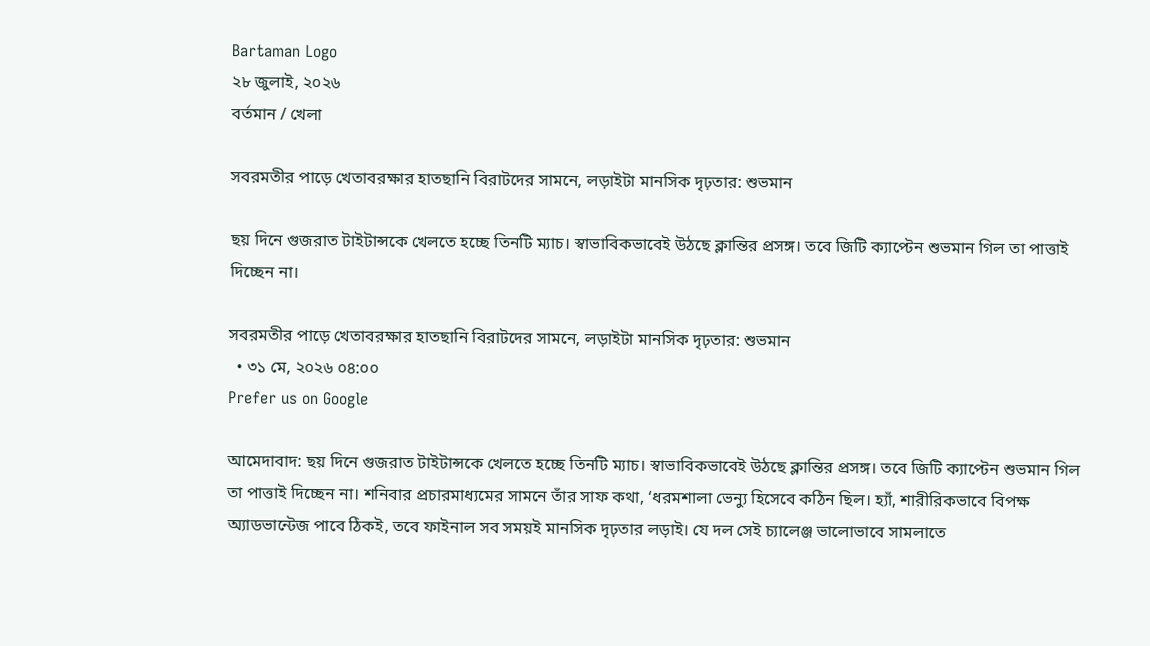Bartaman Logo
২৮ জুলাই, ২০২৬
বর্তমান / খেলা

সবরমতীর পাড়ে খেতাবরক্ষার হাতছানি বিরাটদের সামনে, লড়াইটা মানসিক দৃঢ়তার: শুভমান

ছয় দিনে গুজরাত টাইটান্সকে খেলতে হচ্ছে তিনটি ম্যাচ। স্বাভাবিকভাবেই উঠছে ক্লান্তির প্রসঙ্গ। তবে জিটি ক্যাপ্টেন শুভমান গিল তা পাত্তাই দিচ্ছেন না।

সবরমতীর পাড়ে খেতাবরক্ষার হাতছানি বিরাটদের সামনে, লড়াইটা মানসিক দৃঢ়তার: শুভমান
  • ৩১ মে, ২০২৬ ০৪:০০
Prefer us on Google

আমেদাবাদ: ছয় দিনে গুজরাত টাইটান্সকে খেলতে হচ্ছে তিনটি ম্যাচ। স্বাভাবিকভাবেই উঠছে ক্লান্তির প্রসঙ্গ। তবে জিটি ক্যাপ্টেন শুভমান গিল তা পাত্তাই দিচ্ছেন না। শনিবার প্রচারমাধ্যমের সামনে তাঁর সাফ কথা, ‘ধরমশালা ভেন্যু হিসেবে কঠিন ছিল। হ্যাঁ, শারীরিকভাবে বিপক্ষ অ্যাডভান্টেজ পাবে ঠিকই, তবে ফাইনাল সব সময়ই মানসিক দৃঢ়তার লড়াই। যে দল সেই চ্যালেঞ্জ ভালোভাবে সামলাতে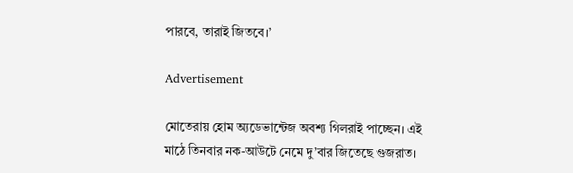পারবে, তারাই জিতবে।’

Advertisement

মোতেরায় হোম অ্যডেভান্টেজ অবশ্য গিলরাই পাচ্ছেন। এই মাঠে তিনবার নক-আউটে নেমে দু’বার জিতেছে গুজরাত।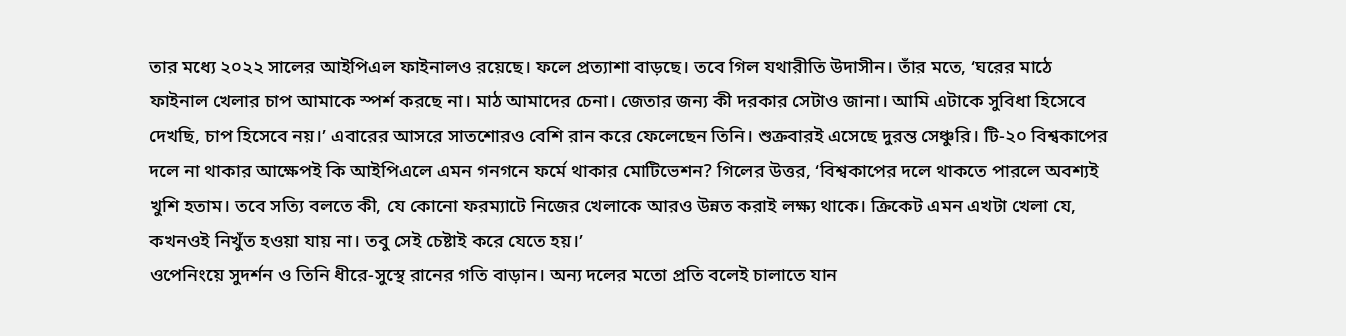তার মধ্যে ২০২২ সালের আইপিএল ফাইনালও রয়েছে। ফলে প্রত্যাশা বাড়ছে। তবে গিল যথারীতি উদাসীন। তাঁর মতে, ‘ঘরের মাঠে ফাইনাল খেলার চাপ আমাকে স্পর্শ করছে না। মাঠ আমাদের চেনা। জেতার জন্য কী দরকার সেটাও জানা। আমি এটাকে সুবিধা হিসেবে দেখছি, চাপ হিসেবে নয়।’ এবারের আসরে সাতশোরও বেশি রান করে ফেলেছেন তিনি। শুক্রবারই এসেছে দুরন্ত সেঞ্চুরি। টি-২০ বিশ্বকাপের দলে না থাকার আক্ষেপই কি আইপিএলে এমন গনগনে ফর্মে থাকার মোটিভেশন? গিলের উত্তর, ‘বিশ্বকাপের দলে থাকতে পারলে অবশ্যই খুশি হতাম। তবে সত্যি বলতে কী, যে কোনো ফরম্যাটে নিজের খেলাকে আরও উন্নত করাই লক্ষ্য থাকে। ক্রিকেট এমন এখটা খেলা যে, কখনওই নিখুঁত হওয়া যায় না। তবু সেই চেষ্টাই করে যেতে হয়।’
ওপেনিংয়ে সুদর্শন ও তিনি ধীরে-সুস্থে রানের গতি বাড়ান। অন্য দলের মতো প্রতি বলেই চালাতে যান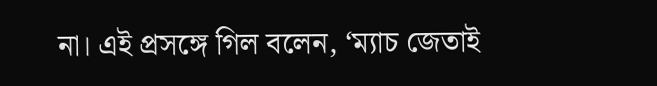না। এই প্রসঙ্গে গিল বলেন, ‘ম্যাচ জেতাই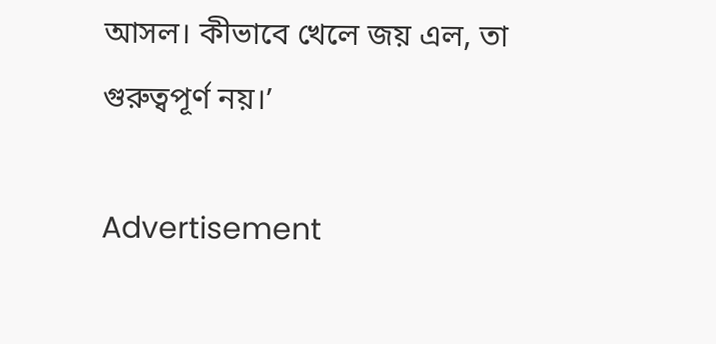আসল। কীভাবে খেলে জয় এল, তা গুরুত্বপূর্ণ নয়।’

Advertisement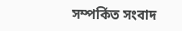সম্পর্কিত সংবাদ